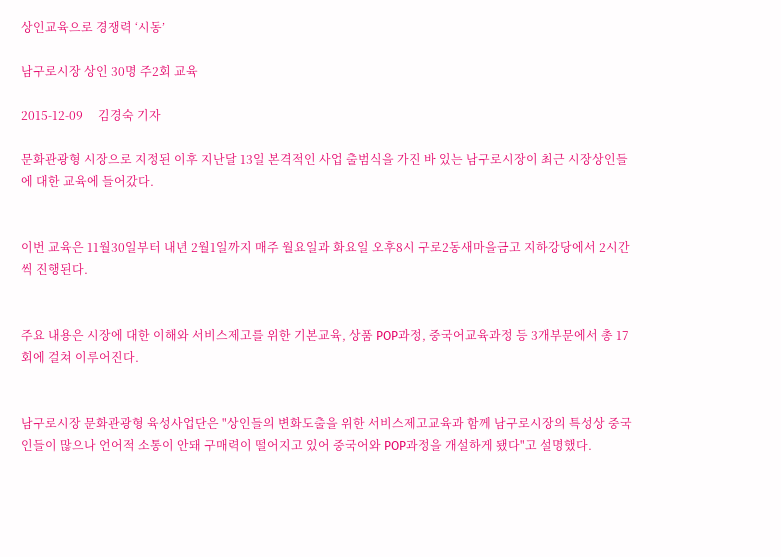상인교육으로 경쟁력 ‘시동’

남구로시장 상인 30명 주2회 교육

2015-12-09     김경숙 기자

문화관광형 시장으로 지정된 이후 지난달 13일 본격적인 사업 출범식을 가진 바 있는 남구로시장이 최근 시장상인들에 대한 교육에 들어갔다.


이번 교육은 11월30일부터 내년 2월1일까지 매주 월요일과 화요일 오후8시 구로2동새마을금고 지하강당에서 2시간씩 진행된다.


주요 내용은 시장에 대한 이해와 서비스제고를 위한 기본교육, 상품 POP과정, 중국어교육과정 등 3개부문에서 총 17회에 걸쳐 이루어진다.


남구로시장 문화관광형 육성사업단은 "상인들의 변화도출을 위한 서비스제고교육과 함께 남구로시장의 특성상 중국인들이 많으나 언어적 소통이 안돼 구매력이 떨어지고 있어 중국어와 POP과정을 개설하게 됐다"고 설명했다.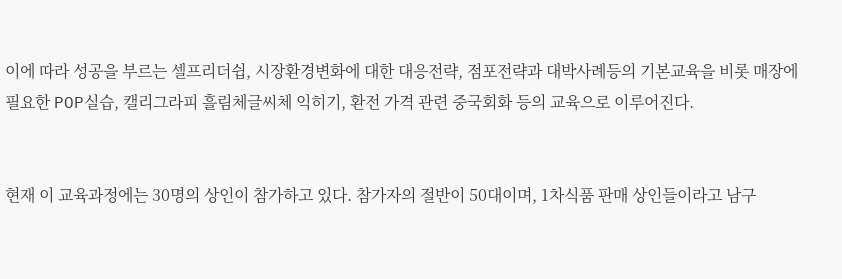이에 따라 성공을 부르는 셀프리더쉽, 시장환경변화에 대한 대응전략, 점포전략과 대박사례등의 기본교육을 비롯 매장에 필요한 POP실습, 캘리그라피 흘림체글씨체 익히기, 환전 가격 관련 중국회화 등의 교육으로 이루어진다.


현재 이 교육과정에는 30명의 상인이 참가하고 있다. 참가자의 절반이 50대이며, 1차식품 판매 상인들이라고 남구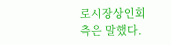로시장상인회측은 말했다.